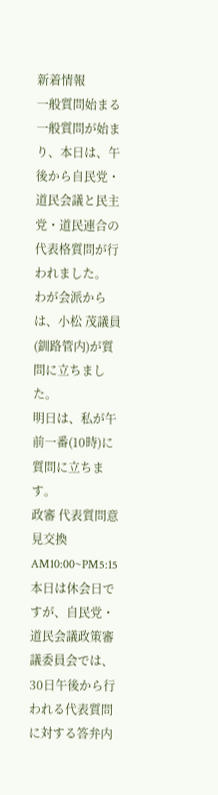新着情報
一般質問始まる
一般質問が始まり、本日は、午後から自民党・道民会議と民主党・道民連合の代表格質問が行われました。
わが会派からは、小松 茂議員(釧路管内)が質問に立ちました。
明日は、私が午前一番(10時)に質問に立ちます。
政審 代表質問意見交換 AM10:00~PM5:15
本日は休会日ですが、自民党・道民会議政策審議委員会では、30日午後から行われる代表質問に対する答弁内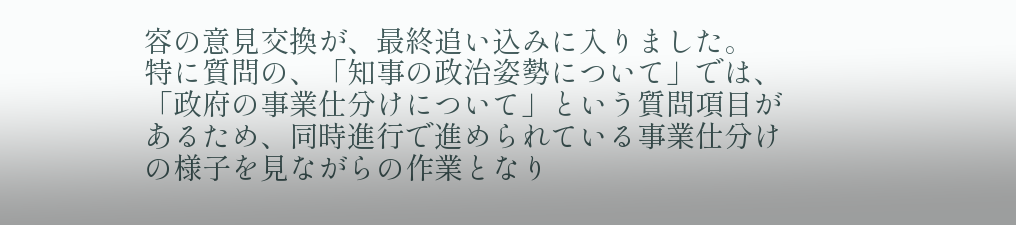容の意見交換が、最終追い込みに入りました。
特に質問の、「知事の政治姿勢について」では、「政府の事業仕分けについて」という質問項目があるため、同時進行で進められている事業仕分けの様子を見ながらの作業となり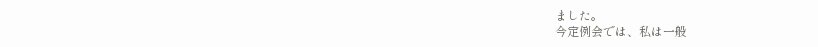ました。
今定例会では、私は一般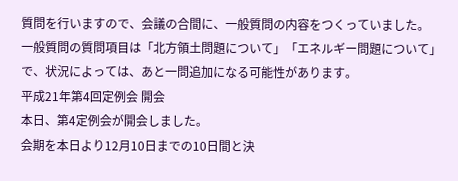質問を行いますので、会議の合間に、一般質問の内容をつくっていました。
一般質問の質問項目は「北方領土問題について」「エネルギー問題について」で、状況によっては、あと一問追加になる可能性があります。
平成21年第4回定例会 開会
本日、第4定例会が開会しました。
会期を本日より12月10日までの10日間と決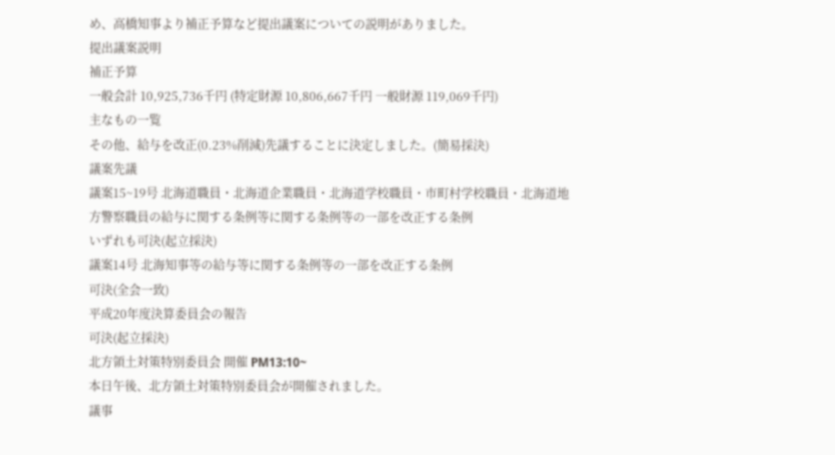め、高橋知事より補正予算など提出議案についての説明がありました。
提出議案説明
補正予算
一般会計 10,925,736千円 (特定財源 10,806,667千円 一般財源 119,069千円)
主なもの一覧
その他、給与を改正(0.23%削減)先議することに決定しました。(簡易採決)
議案先議
議案15~19号 北海道職員・北海道企業職員・北海道学校職員・市町村学校職員・北海道地方警察職員の給与に関する条例等に関する条例等の一部を改正する条例
いずれも可決(起立採決)
議案14号 北海知事等の給与等に関する条例等の一部を改正する条例
可決(全会一致)
平成20年度決算委員会の報告
可決(起立採決)
北方領土対策特別委員会 開催 PM13:10~
本日午後、北方領土対策特別委員会が開催されました。
議事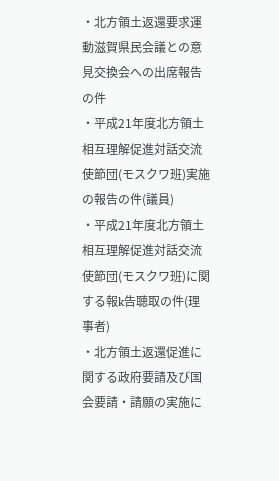・北方領土返還要求運動滋賀県民会議との意見交換会への出席報告の件
・平成21年度北方領土相互理解促進対話交流使節団(モスクワ班)実施の報告の件(議員)
・平成21年度北方領土相互理解促進対話交流使節団(モスクワ班)に関する報k告聴取の件(理事者)
・北方領土返還促進に関する政府要請及び国会要請・請願の実施に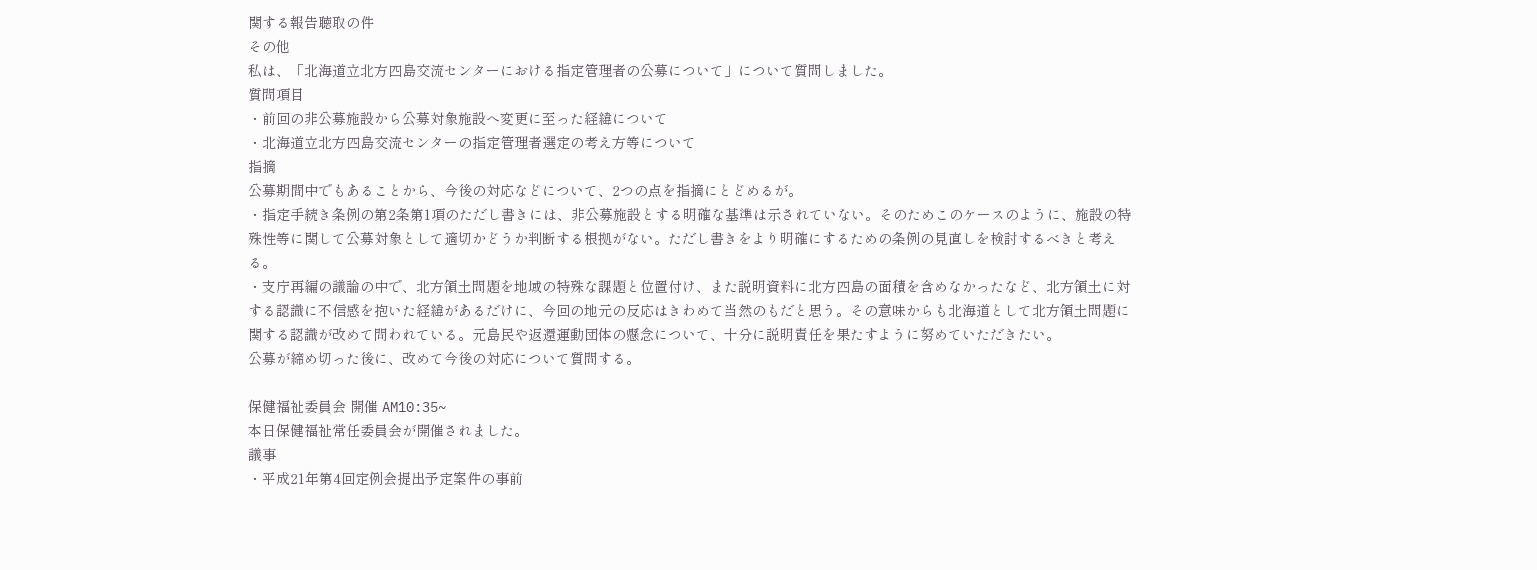関する報告聴取の件
その他
私は、「北海道立北方四島交流センターにおける指定管理者の公募について」について質問しました。
質問項目
・前回の非公募施設から公募対象施設へ変更に至った経緯について
・北海道立北方四島交流センターの指定管理者選定の考え方等について
指摘
公募期間中でもあることから、今後の対応などについて、2つの点を指摘にとどめるが。
・指定手続き条例の第2条第1項のただし書きには、非公募施設とする明確な基準は示されていない。そのためこのケースのように、施設の特殊性等に関して公募対象として適切かどうか判断する根拠がない。ただし書きをより明確にするための条例の見直しを検討するべきと考える。
・支庁再編の議論の中で、北方領土問題を地域の特殊な課題と位置付け、また説明資料に北方四島の面積を含めなかったなど、北方領土に対する認識に不信感を抱いた経緯があるだけに、今回の地元の反応はきわめて当然のもだと思う。その意味からも北海道として北方領土問題に関する認識が改めて問われている。元島民や返還運動団体の懸念について、十分に説明責任を果たすように努めていただきたい。
公募が締め切った後に、改めて今後の対応について質問する。

保健福祉委員会 開催 AM10:35~
本日保健福祉常任委員会が開催されました。
議事
・平成21年第4回定例会提出予定案件の事前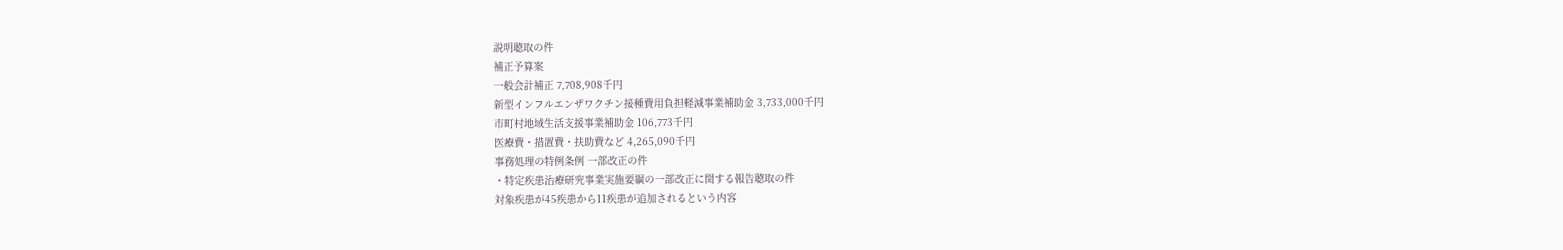説明聴取の件
補正予算案
一般会計補正 7,708,908千円
新型インフルエンザワクチン接種費用負担軽減事業補助金 3,733,000千円
市町村地域生活支援事業補助金 106,773千円
医療費・措置費・扶助費など 4,265,090千円
事務処理の特例条例 一部改正の件
・特定疾患治療研究事業実施要綱の一部改正に関する報告聴取の件
対象疾患が45疾患から11疾患が追加されるという内容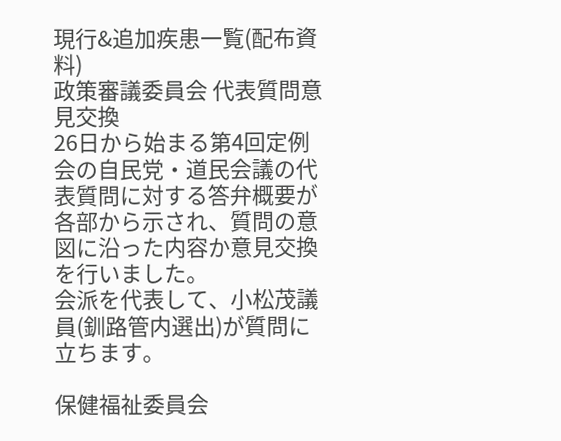現行&追加疾患一覧(配布資料)
政策審議委員会 代表質問意見交換
26日から始まる第4回定例会の自民党・道民会議の代表質問に対する答弁概要が各部から示され、質問の意図に沿った内容か意見交換を行いました。
会派を代表して、小松茂議員(釧路管内選出)が質問に立ちます。

保健福祉委員会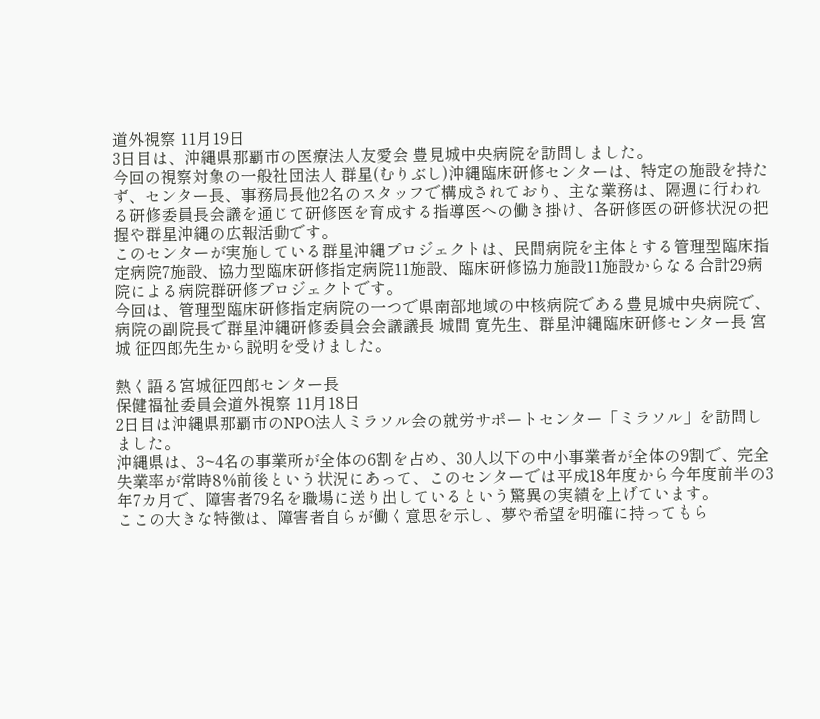道外視察 11月19日
3日目は、沖縄県那覇市の医療法人友愛会 豊見城中央病院を訪問しました。
今回の視察対象の一般社団法人 群星(むりぶし)沖縄臨床研修センターは、特定の施設を持たず、センター長、事務局長他2名のスタッフで構成されており、主な業務は、隔週に行われる研修委員長会議を通じて研修医を育成する指導医への働き掛け、各研修医の研修状況の把握や群星沖縄の広報活動です。
このセンターが実施している群星沖縄プロジェクトは、民間病院を主体とする管理型臨床指定病院7施設、協力型臨床研修指定病院11施設、臨床研修協力施設11施設からなる合計29病院による病院群研修プロジェクトです。
今回は、管理型臨床研修指定病院の一つで県南部地域の中核病院である豊見城中央病院で、病院の副院長で群星沖縄研修委員会会議議長 城間 寛先生、群星沖縄臨床研修センター長 宮城 征四郎先生から説明を受けました。

熱く語る宮城征四郎センター長
保健福祉委員会道外視察 11月18日
2日目は沖縄県那覇市のNPO法人ミラソル会の就労サポートセンター「ミラソル」を訪問しました。
沖縄県は、3~4名の事業所が全体の6割を占め、30人以下の中小事業者が全体の9割で、完全失業率が常時8%前後という状況にあって、このセンターでは平成18年度から今年度前半の3年7カ月で、障害者79名を職場に送り出しているという驚異の実績を上げています。
ここの大きな特徴は、障害者自らが働く意思を示し、夢や希望を明確に持ってもら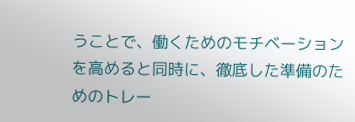うことで、働くためのモチベーションを高めると同時に、徹底した準備のためのトレー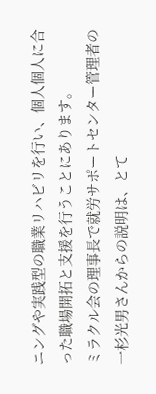ニングや実践型の職業リハビリを行い、個人個人に合った職場開拓と支援を行うことにあります。
ミラクル会の理事長で就労サポートセンター管理者の一杉光男さんからの説明は、とて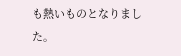も熱いものとなりました。